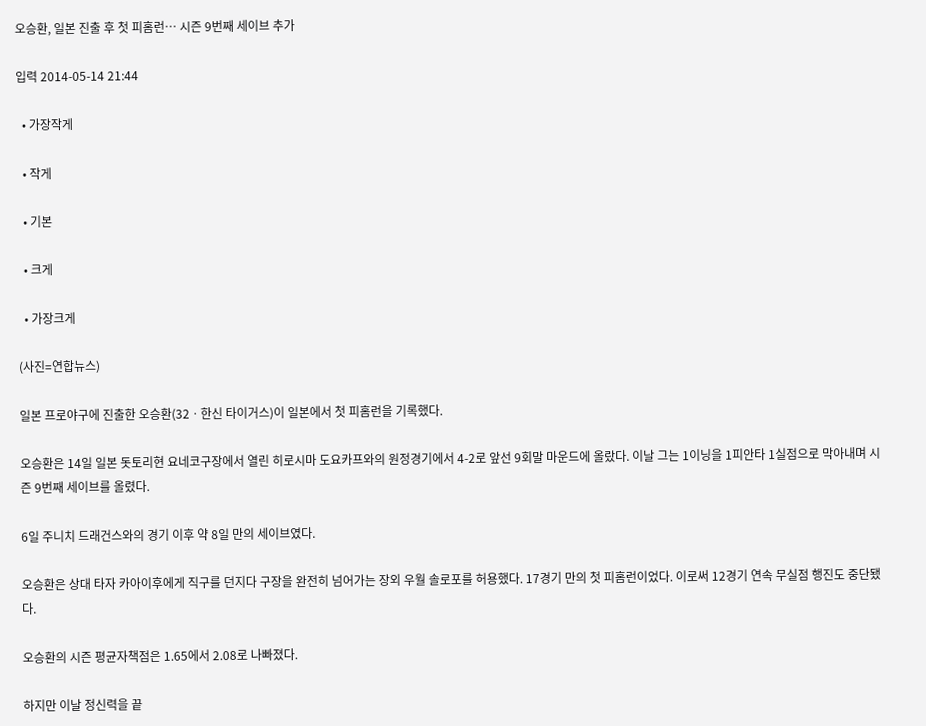오승환, 일본 진출 후 첫 피홈런… 시즌 9번째 세이브 추가

입력 2014-05-14 21:44

  • 가장작게

  • 작게

  • 기본

  • 크게

  • 가장크게

(사진=연합뉴스)

일본 프로야구에 진출한 오승환(32ㆍ한신 타이거스)이 일본에서 첫 피홈런을 기록했다.

오승환은 14일 일본 돗토리현 요네코구장에서 열린 히로시마 도요카프와의 원정경기에서 4-2로 앞선 9회말 마운드에 올랐다. 이날 그는 1이닝을 1피안타 1실점으로 막아내며 시즌 9번째 세이브를 올렸다.

6일 주니치 드래건스와의 경기 이후 약 8일 만의 세이브였다.

오승환은 상대 타자 카아이후에게 직구를 던지다 구장을 완전히 넘어가는 장외 우월 솔로포를 허용했다. 17경기 만의 첫 피홈런이었다. 이로써 12경기 연속 무실점 행진도 중단됐다.

오승환의 시즌 평균자책점은 1.65에서 2.08로 나빠졌다.

하지만 이날 정신력을 끝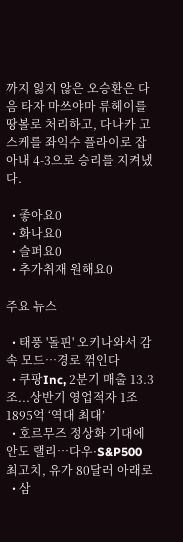까지 잃지 않은 오승환은 다음 타자 마쓰야마 류헤이를 땅볼로 처리하고, 다나카 고스케를 좌익수 플라이로 잡아내 4-3으로 승리를 지켜냈다.

  • 좋아요0
  • 화나요0
  • 슬퍼요0
  • 추가취재 원해요0

주요 뉴스

  • 태풍 '돌핀' 오키나와서 감속 모드…경로 꺾인다
  • 쿠팡Inc, 2분기 매출 13.3조...상반기 영업적자 1조1895억 ‘역대 최대’
  • 호르무즈 정상화 기대에 안도 랠리…다우·S&P500 최고치, 유가 80달러 아래로
  • 삼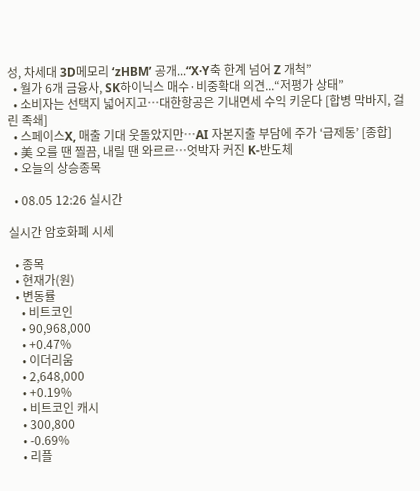성, 차세대 3D메모리 ‘zHBM’ 공개...“X·Y축 한계 넘어 Z 개척”
  • 월가 6개 금융사, SK하이닉스 매수·비중확대 의견...“저평가 상태”
  • 소비자는 선택지 넓어지고…대한항공은 기내면세 수익 키운다 [합병 막바지, 걸린 족쇄]
  • 스페이스X, 매출 기대 웃돌았지만…AI 자본지출 부담에 주가 ‘급제동’ [종합]
  • 美 오를 땐 찔끔, 내릴 땐 와르르…엇박자 커진 K-반도체
  • 오늘의 상승종목

  • 08.05 12:26 실시간

실시간 암호화폐 시세

  • 종목
  • 현재가(원)
  • 변동률
    • 비트코인
    • 90,968,000
    • +0.47%
    • 이더리움
    • 2,648,000
    • +0.19%
    • 비트코인 캐시
    • 300,800
    • -0.69%
    • 리플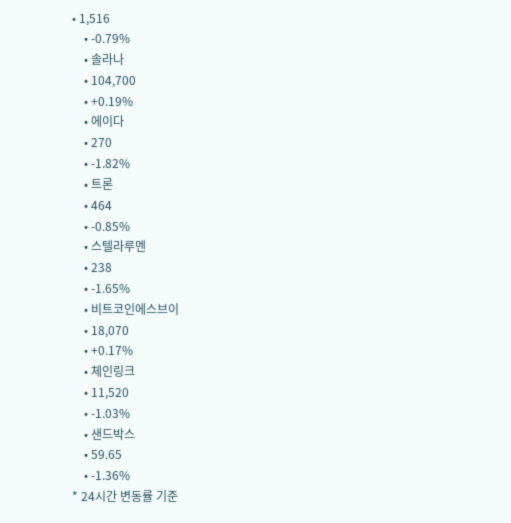• 1,516
    • -0.79%
    • 솔라나
    • 104,700
    • +0.19%
    • 에이다
    • 270
    • -1.82%
    • 트론
    • 464
    • -0.85%
    • 스텔라루멘
    • 238
    • -1.65%
    • 비트코인에스브이
    • 18,070
    • +0.17%
    • 체인링크
    • 11,520
    • -1.03%
    • 샌드박스
    • 59.65
    • -1.36%
* 24시간 변동률 기준